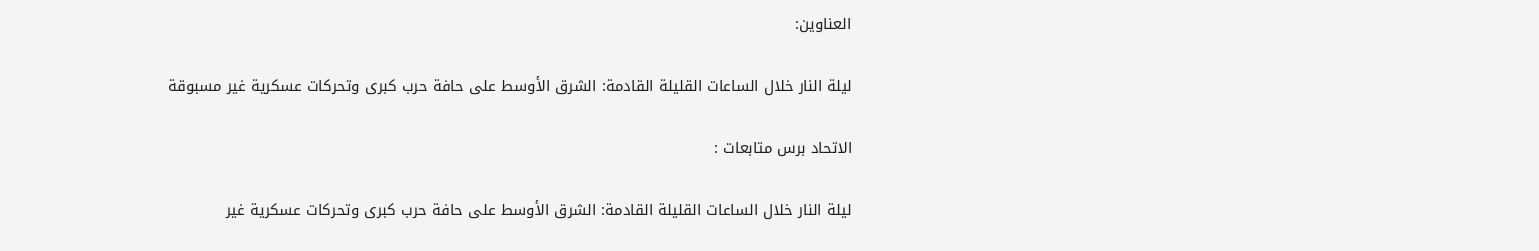العناوين:

ليلة النار خلال الساعات القليلة القادمة: الشرق الأوسط على حافة حرب كبرى وتحركات عسكرية غير مسبوقة

الاتحاد برس متابعات :

ليلة النار خلال الساعات القليلة القادمة: الشرق الأوسط على حافة حرب كبرى وتحركات عسكرية غير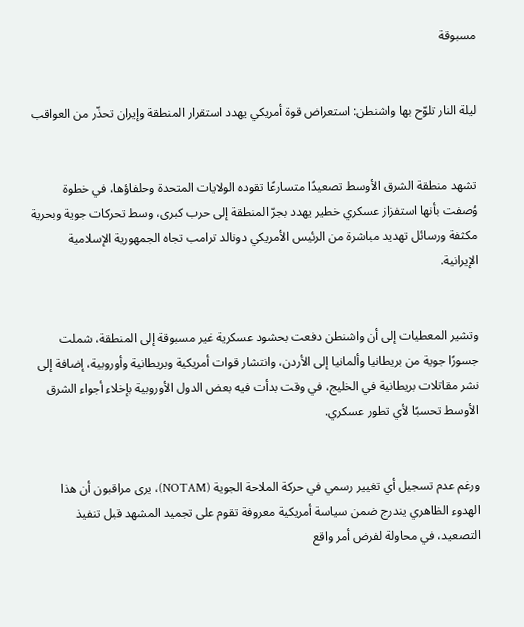مسبوقة


ليلة النار تلوّح بها واشنطن: استعراض قوة أمريكي يهدد استقرار المنطقة وإيران تحذّر من العواقب


تشهد منطقة الشرق الأوسط تصعيدًا متسارعًا تقوده الولايات المتحدة وحلفاؤها، في خطوة وُصفت بأنها استفزاز عسكري خطير يهدد بجرّ المنطقة إلى حرب كبرى، وسط تحركات جوية وبحرية مكثفة ورسائل تهديد مباشرة من الرئيس الأمريكي دونالد ترامب تجاه الجمهورية الإسلامية الإيرانية.


وتشير المعطيات إلى أن واشنطن دفعت بحشود عسكرية غير مسبوقة إلى المنطقة، شملت جسورًا جوية من بريطانيا وألمانيا إلى الأردن، وانتشار قوات أمريكية وبريطانية وأوروبية، إضافة إلى نشر مقاتلات بريطانية في الخليج، في وقت بدأت فيه بعض الدول الأوروبية بإخلاء أجواء الشرق الأوسط تحسبًا لأي تطور عسكري.


ورغم عدم تسجيل أي تغيير رسمي في حركة الملاحة الجوية (NOTAM)، يرى مراقبون أن هذا الهدوء الظاهري يندرج ضمن سياسة أمريكية معروفة تقوم على تجميد المشهد قبل تنفيذ التصعيد، في محاولة لفرض أمر واقع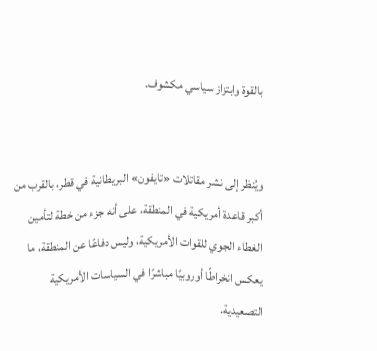بالقوة وابتزاز سياسي مكشوف.


ويُنظر إلى نشر مقاتلات «تايفون» البريطانية في قطر، بالقرب من أكبر قاعدة أمريكية في المنطقة، على أنه جزء من خطة لتأمين الغطاء الجوي للقوات الأمريكية، وليس دفاعًا عن المنطقة، ما يعكس انخراطًا أوروبيًا مباشرًا في السياسات الأمريكية التصعيدية.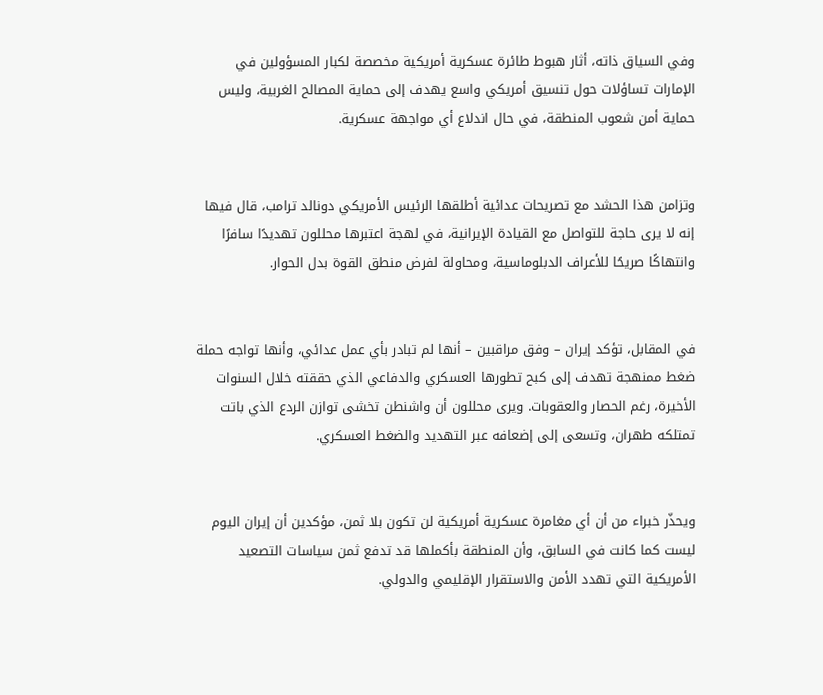وفي السياق ذاته، أثار هبوط طائرة عسكرية أمريكية مخصصة لكبار المسؤولين في الإمارات تساؤلات حول تنسيق أمريكي واسع يهدف إلى حماية المصالح الغربية، وليس حماية أمن شعوب المنطقة، في حال اندلاع أي مواجهة عسكرية.


وتزامن هذا الحشد مع تصريحات عدائية أطلقها الرئيس الأمريكي دونالد ترامب، قال فيها إنه لا يرى حاجة للتواصل مع القيادة الإيرانية، في لهجة اعتبرها محللون تهديدًا سافرًا وانتهاكًا صريحًا للأعراف الدبلوماسية، ومحاولة لفرض منطق القوة بدل الحوار.


في المقابل، تؤكد إيران – وفق مراقبين – أنها لم تبادر بأي عمل عدائي، وأنها تواجه حملة ضغط ممنهجة تهدف إلى كبح تطورها العسكري والدفاعي الذي حققته خلال السنوات الأخيرة، رغم الحصار والعقوبات. ويرى محللون أن واشنطن تخشى توازن الردع الذي باتت تمتلكه طهران، وتسعى إلى إضعافه عبر التهديد والضغط العسكري.


ويحذّر خبراء من أن أي مغامرة عسكرية أمريكية لن تكون بلا ثمن، مؤكدين أن إيران اليوم ليست كما كانت في السابق، وأن المنطقة بأكملها قد تدفع ثمن سياسات التصعيد الأمريكية التي تهدد الأمن والاستقرار الإقليمي والدولي.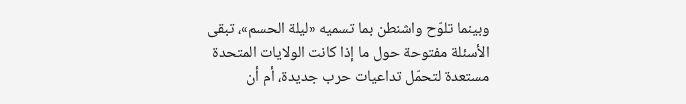وبينما تلوّح واشنطن بما تسميه «ليلة الحسم»، تبقى الأسئلة مفتوحة حول ما إذا كانت الولايات المتحدة مستعدة لتحمّل تداعيات حرب جديدة، أم أن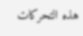هذه التحركات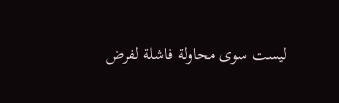ليست سوى محاولة فاشلة لفرض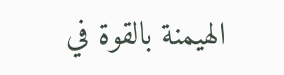الهيمنة بالقوة في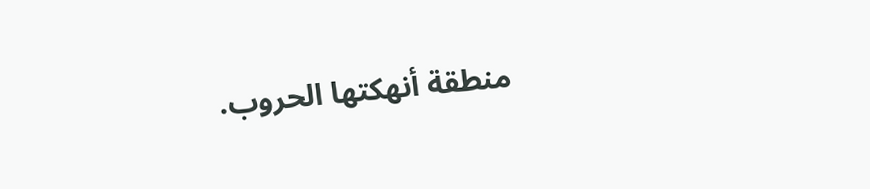منطقة أنهكتها الحروب.